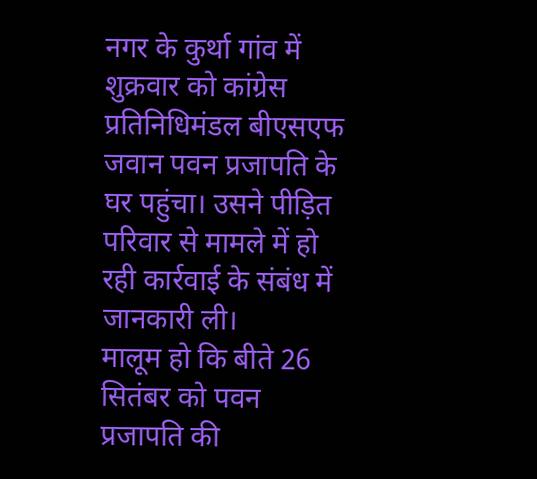नगर के कुर्था गांव में शुक्रवार को कांग्रेस प्रतिनिधिमंडल बीएसएफ जवान पवन प्रजापति के घर पहुंचा। उसने पीड़ित परिवार से मामले में हो रही कार्रवाई के संबंध में जानकारी ली।
मालूम हो कि बीते 26 सितंबर को पवन प्रजापति की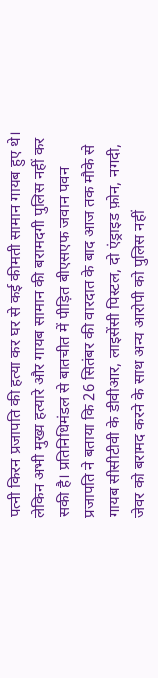पत्नी किरन प्रजापति की हत्या कर घर से कई कीमती सामान गायब हुए थे। लेकिन अभी मुख्य हत्यारे और गायब सामान की बरामदगी पुलिस नहीं कर सकी है। प्रतिनिधिमंडल से बातचीत में पीड़ित बीएसएफ जवान पवन प्रजापति ने बताया कि 26 सितंबर की वारदात के बाद आज तक मौके से गायब सीसीटीवी के डीवीआर, लाइसेंसी पिस्टल, दो एंड्राइड फ़ोन, नगदी, जेवर को बरामद करने के साथ अन्य आरोपी को पुलिस नहीं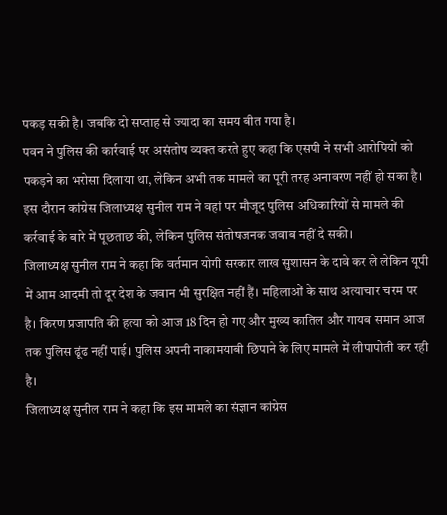पकड़ सकी है। जबकि दो सप्ताह से ज्यादा का समय बीत गया है।
पवन ने पुलिस की कार्रवाई पर असंतोष व्यक्त करते हुए कहा कि एसपी ने सभी आरोपियों को पकड़ने का भरोसा दिलाया था, लेकिन अभी तक मामले का पूरी तरह अनावरण नहीं हो सका है। इस दौरान कांग्रेस जिलाध्यक्ष सुनील राम ने वहां पर मौजूद पुलिस अधिकारियों से मामले की कर्रवाई के बारे में पूछताछ की, लेकिन पुलिस संतोषजनक जवाब नहीं दे सकी।
जिलाध्यक्ष सुनील राम ने कहा कि वर्तमान योगी सरकार लाख सुशासन के दावे कर ले लेकिन यूपी में आम आदमी तो दूर देश के जवान भी सुरक्षित नहीं हैं। महिलाओं के साथ अत्याचार चरम पर है। किरण प्रजापति की हत्या को आज 18 दिन हो गए और मुख्य कातिल और गायब समान आज तक पुलिस ढूंढ नहीं पाई। पुलिस अपनी नाकामयाबी छिपाने के लिए मामले में लीपापोती कर रही है।
जिलाध्यक्ष सुनील राम ने कहा कि इस मामले का संज्ञान कांग्रेस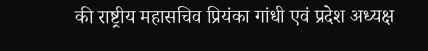की राष्ट्रीय महासचिव प्रियंका गांधी एवं प्रदेश अध्यक्ष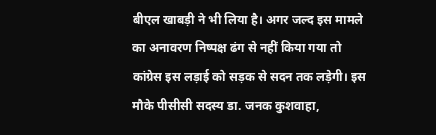बीएल खाबड़ी ने भी लिया है। अगर जल्द इस मामले का अनावरण निष्पक्ष ढंग से नहीं किया गया तो कांग्रेस इस लड़ाई को सड़क से सदन तक लड़ेगी। इस मौके पीसीसी सदस्य डा. जनक कुशवाहा,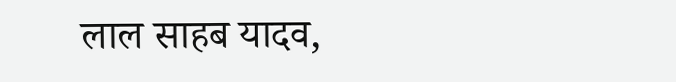लाल साहब यादव,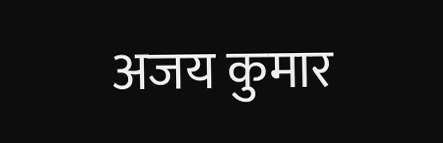अजय कुमार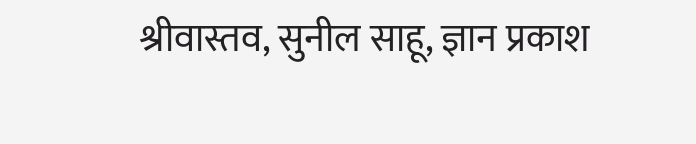श्रीवास्तव, सुनील साहू, ज्ञान प्रकाश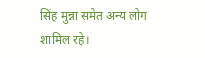सिंह मुन्ना समेत अन्य लोग शामिल रहे।